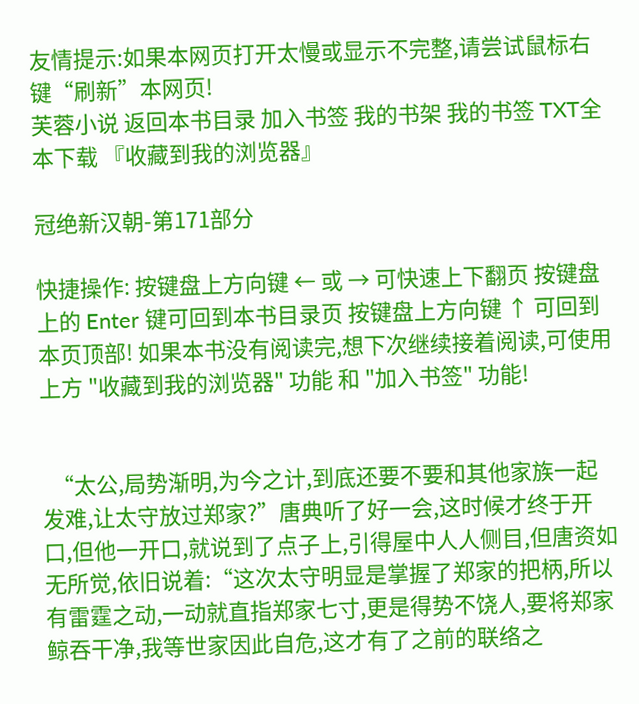友情提示:如果本网页打开太慢或显示不完整,请尝试鼠标右键“刷新”本网页!
芙蓉小说 返回本书目录 加入书签 我的书架 我的书签 TXT全本下载 『收藏到我的浏览器』

冠绝新汉朝-第171部分

快捷操作: 按键盘上方向键 ← 或 → 可快速上下翻页 按键盘上的 Enter 键可回到本书目录页 按键盘上方向键 ↑ 可回到本页顶部! 如果本书没有阅读完,想下次继续接着阅读,可使用上方 "收藏到我的浏览器" 功能 和 "加入书签" 功能!


  “太公,局势渐明,为今之计,到底还要不要和其他家族一起发难,让太守放过郑家?”唐典听了好一会,这时候才终于开口,但他一开口,就说到了点子上,引得屋中人人侧目,但唐资如无所觉,依旧说着:“这次太守明显是掌握了郑家的把柄,所以有雷霆之动,一动就直指郑家七寸,更是得势不饶人,要将郑家鲸吞干净,我等世家因此自危,这才有了之前的联络之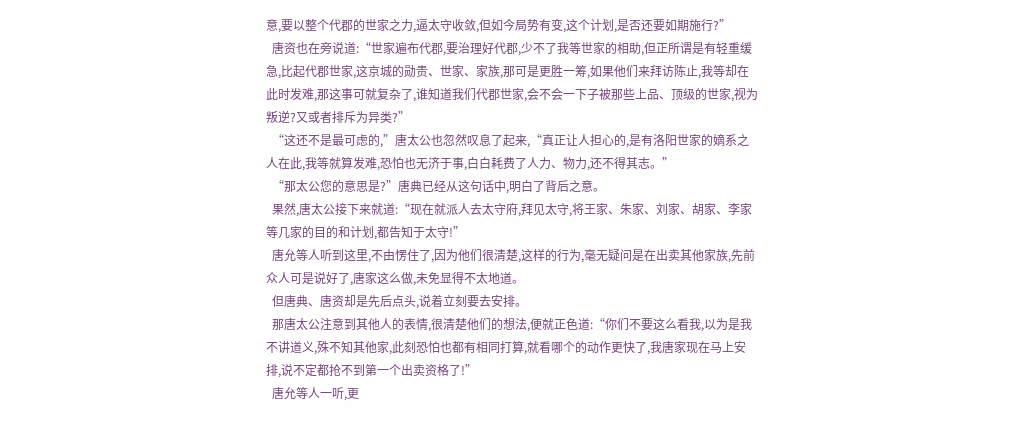意,要以整个代郡的世家之力,逼太守收敛,但如今局势有变,这个计划,是否还要如期施行?”
  唐资也在旁说道:“世家遍布代郡,要治理好代郡,少不了我等世家的相助,但正所谓是有轻重缓急,比起代郡世家,这京城的勋贵、世家、家族,那可是更胜一筹,如果他们来拜访陈止,我等却在此时发难,那这事可就复杂了,谁知道我们代郡世家,会不会一下子被那些上品、顶级的世家,视为叛逆?又或者排斥为异类?”
  “这还不是最可虑的,”唐太公也忽然叹息了起来,“真正让人担心的,是有洛阳世家的嫡系之人在此,我等就算发难,恐怕也无济于事,白白耗费了人力、物力,还不得其志。”
  “那太公您的意思是?”唐典已经从这句话中,明白了背后之意。
  果然,唐太公接下来就道:“现在就派人去太守府,拜见太守,将王家、朱家、刘家、胡家、李家等几家的目的和计划,都告知于太守!”
  唐允等人听到这里,不由愣住了,因为他们很清楚,这样的行为,毫无疑问是在出卖其他家族,先前众人可是说好了,唐家这么做,未免显得不太地道。
  但唐典、唐资却是先后点头,说着立刻要去安排。
  那唐太公注意到其他人的表情,很清楚他们的想法,便就正色道:“你们不要这么看我,以为是我不讲道义,殊不知其他家,此刻恐怕也都有相同打算,就看哪个的动作更快了,我唐家现在马上安排,说不定都抢不到第一个出卖资格了!”
  唐允等人一听,更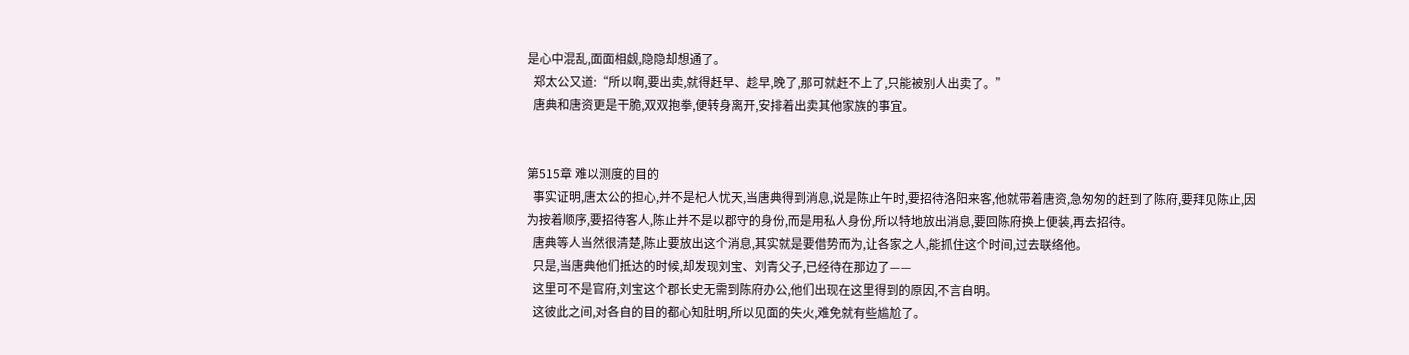是心中混乱,面面相觑,隐隐却想通了。
  郑太公又道:“所以啊,要出卖,就得赶早、趁早,晚了,那可就赶不上了,只能被别人出卖了。”
  唐典和唐资更是干脆,双双抱拳,便转身离开,安排着出卖其他家族的事宜。


第515章 难以测度的目的
  事实证明,唐太公的担心,并不是杞人忧天,当唐典得到消息,说是陈止午时,要招待洛阳来客,他就带着唐资,急匆匆的赶到了陈府,要拜见陈止,因为按着顺序,要招待客人,陈止并不是以郡守的身份,而是用私人身份,所以特地放出消息,要回陈府换上便装,再去招待。
  唐典等人当然很清楚,陈止要放出这个消息,其实就是要借势而为,让各家之人,能抓住这个时间,过去联络他。
  只是,当唐典他们抵达的时候,却发现刘宝、刘青父子,已经待在那边了——
  这里可不是官府,刘宝这个郡长史无需到陈府办公,他们出现在这里得到的原因,不言自明。
  这彼此之间,对各自的目的都心知肚明,所以见面的失火,难免就有些尴尬了。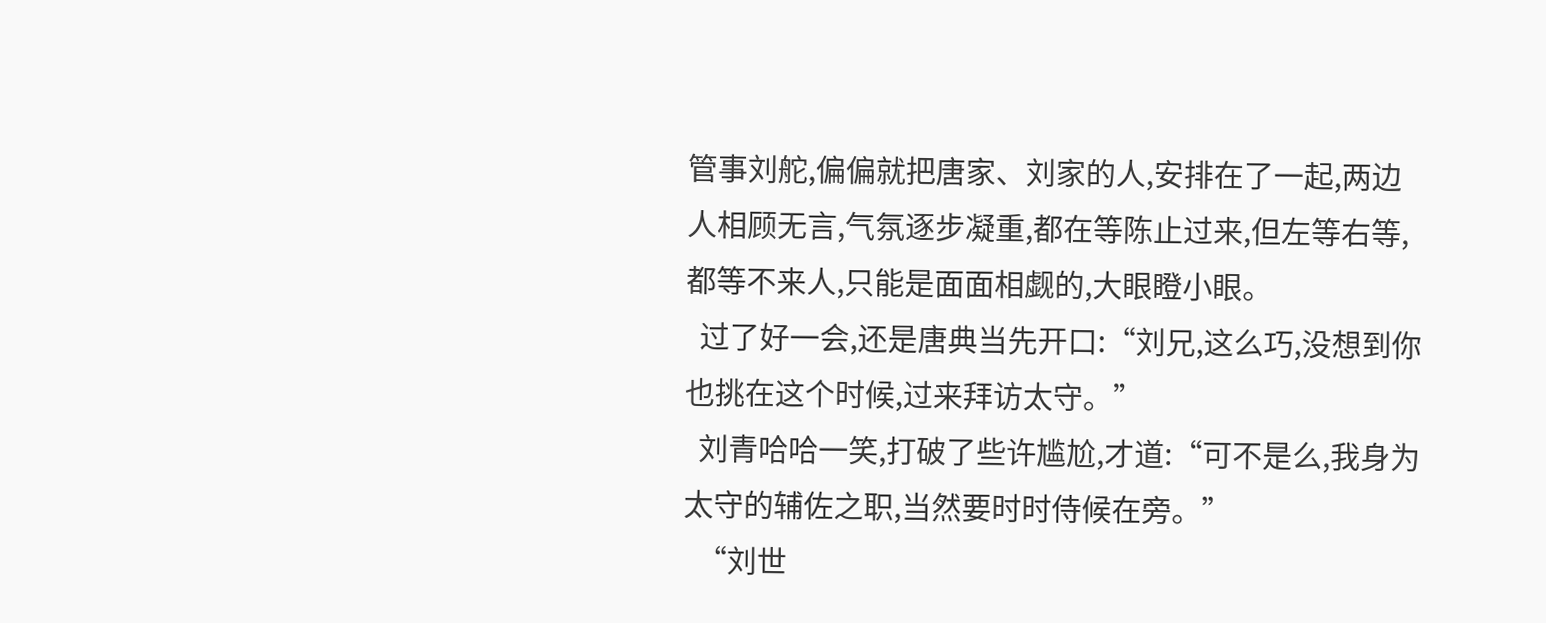管事刘舵,偏偏就把唐家、刘家的人,安排在了一起,两边人相顾无言,气氛逐步凝重,都在等陈止过来,但左等右等,都等不来人,只能是面面相觑的,大眼瞪小眼。
  过了好一会,还是唐典当先开口:“刘兄,这么巧,没想到你也挑在这个时候,过来拜访太守。”
  刘青哈哈一笑,打破了些许尴尬,才道:“可不是么,我身为太守的辅佐之职,当然要时时侍候在旁。”
  “刘世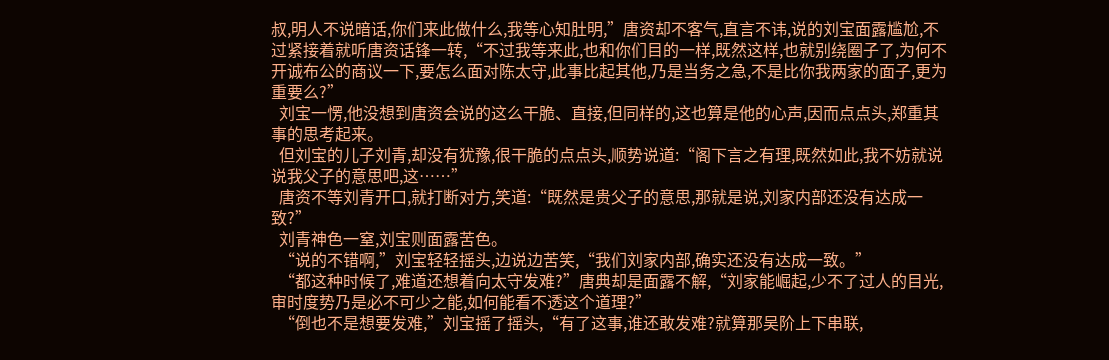叔,明人不说暗话,你们来此做什么,我等心知肚明,”唐资却不客气,直言不讳,说的刘宝面露尴尬,不过紧接着就听唐资话锋一转,“不过我等来此,也和你们目的一样,既然这样,也就别绕圈子了,为何不开诚布公的商议一下,要怎么面对陈太守,此事比起其他,乃是当务之急,不是比你我两家的面子,更为重要么?”
  刘宝一愣,他没想到唐资会说的这么干脆、直接,但同样的,这也算是他的心声,因而点点头,郑重其事的思考起来。
  但刘宝的儿子刘青,却没有犹豫,很干脆的点点头,顺势说道:“阁下言之有理,既然如此,我不妨就说说我父子的意思吧,这……”
  唐资不等刘青开口,就打断对方,笑道:“既然是贵父子的意思,那就是说,刘家内部还没有达成一致?”
  刘青神色一窒,刘宝则面露苦色。
  “说的不错啊,”刘宝轻轻摇头,边说边苦笑,“我们刘家内部,确实还没有达成一致。”
  “都这种时候了,难道还想着向太守发难?”唐典却是面露不解,“刘家能崛起,少不了过人的目光,审时度势乃是必不可少之能,如何能看不透这个道理?”
  “倒也不是想要发难,”刘宝摇了摇头,“有了这事,谁还敢发难?就算那吴阶上下串联,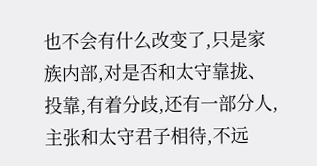也不会有什么改变了,只是家族内部,对是否和太守靠拢、投靠,有着分歧,还有一部分人,主张和太守君子相待,不远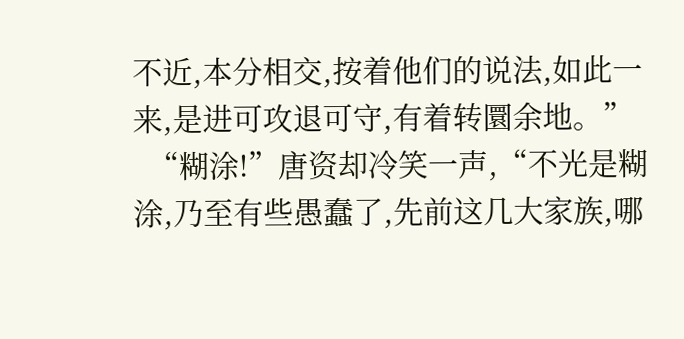不近,本分相交,按着他们的说法,如此一来,是进可攻退可守,有着转圜余地。”
  “糊涂!”唐资却冷笑一声,“不光是糊涂,乃至有些愚蠢了,先前这几大家族,哪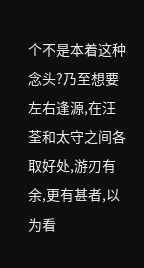个不是本着这种念头?乃至想要左右逢源,在汪荃和太守之间各取好处,游刃有余,更有甚者,以为看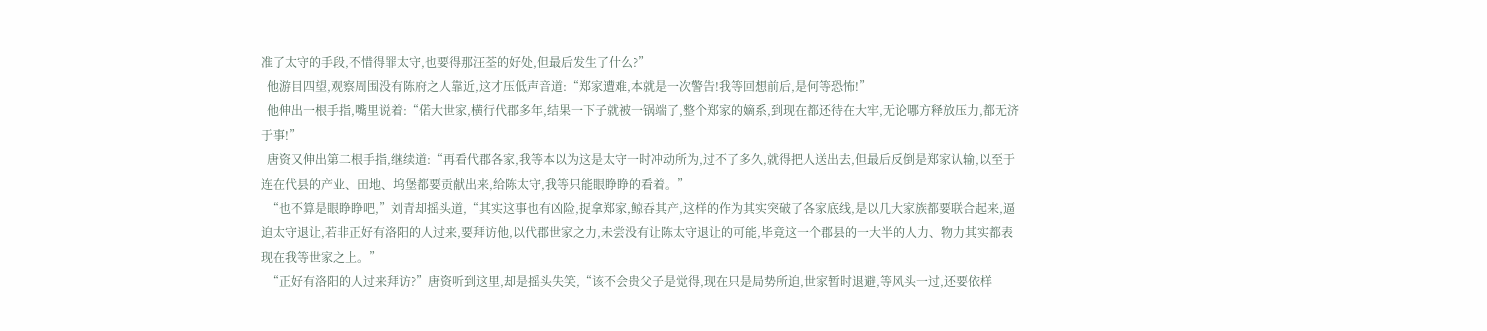准了太守的手段,不惜得罪太守,也要得那汪荃的好处,但最后发生了什么?”
  他游目四望,观察周围没有陈府之人靠近,这才压低声音道:“郑家遭难,本就是一次警告!我等回想前后,是何等恐怖!”
  他伸出一根手指,嘴里说着:“偌大世家,横行代郡多年,结果一下子就被一锅端了,整个郑家的嫡系,到现在都还待在大牢,无论哪方释放压力,都无济于事!”
  唐资又伸出第二根手指,继续道:“再看代郡各家,我等本以为这是太守一时冲动所为,过不了多久,就得把人送出去,但最后反倒是郑家认输,以至于连在代县的产业、田地、坞堡都要贡献出来,给陈太守,我等只能眼睁睁的看着。”
  “也不算是眼睁睁吧,”刘青却摇头道,“其实这事也有凶险,捉拿郑家,鲸吞其产,这样的作为其实突破了各家底线,是以几大家族都要联合起来,逼迫太守退让,若非正好有洛阳的人过来,要拜访他,以代郡世家之力,未尝没有让陈太守退让的可能,毕竟这一个郡县的一大半的人力、物力其实都表现在我等世家之上。”
  “正好有洛阳的人过来拜访?”唐资听到这里,却是摇头失笑,“该不会贵父子是觉得,现在只是局势所迫,世家暂时退避,等风头一过,还要依样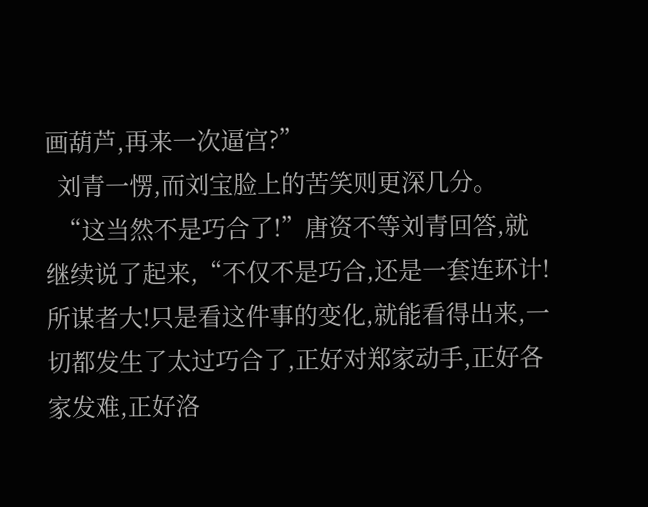画葫芦,再来一次逼宫?”
  刘青一愣,而刘宝脸上的苦笑则更深几分。
  “这当然不是巧合了!”唐资不等刘青回答,就继续说了起来,“不仅不是巧合,还是一套连环计!所谋者大!只是看这件事的变化,就能看得出来,一切都发生了太过巧合了,正好对郑家动手,正好各家发难,正好洛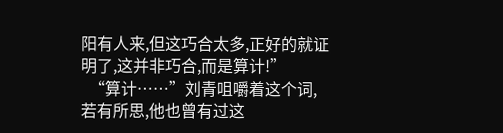阳有人来,但这巧合太多,正好的就证明了,这并非巧合,而是算计!”
  “算计……”刘青咀嚼着这个词,若有所思,他也曾有过这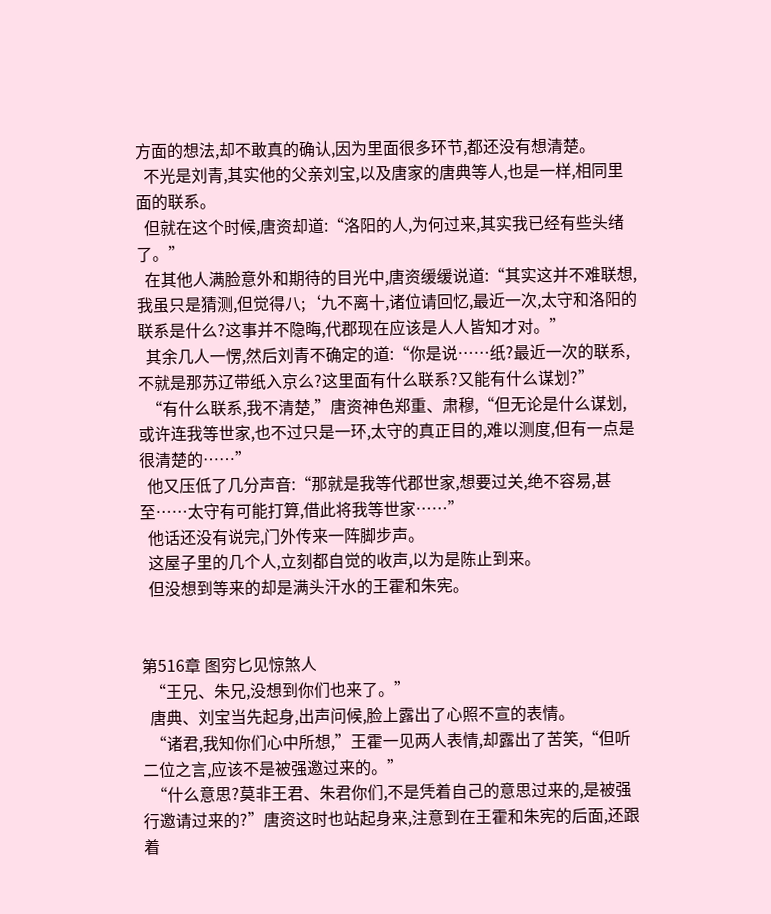方面的想法,却不敢真的确认,因为里面很多环节,都还没有想清楚。
  不光是刘青,其实他的父亲刘宝,以及唐家的唐典等人,也是一样,相同里面的联系。
  但就在这个时候,唐资却道:“洛阳的人,为何过来,其实我已经有些头绪了。”
  在其他人满脸意外和期待的目光中,唐资缓缓说道:“其实这并不难联想,我虽只是猜测,但觉得八;‘九不离十,诸位请回忆,最近一次,太守和洛阳的联系是什么?这事并不隐晦,代郡现在应该是人人皆知才对。”
  其余几人一愣,然后刘青不确定的道:“你是说……纸?最近一次的联系,不就是那苏辽带纸入京么?这里面有什么联系?又能有什么谋划?”
  “有什么联系,我不清楚,”唐资神色郑重、肃穆,“但无论是什么谋划,或许连我等世家,也不过只是一环,太守的真正目的,难以测度,但有一点是很清楚的……”
  他又压低了几分声音:“那就是我等代郡世家,想要过关,绝不容易,甚至……太守有可能打算,借此将我等世家……”
  他话还没有说完,门外传来一阵脚步声。
  这屋子里的几个人,立刻都自觉的收声,以为是陈止到来。
  但没想到等来的却是满头汗水的王霍和朱宪。


第516章 图穷匕见惊煞人
  “王兄、朱兄,没想到你们也来了。”
  唐典、刘宝当先起身,出声问候,脸上露出了心照不宣的表情。
  “诸君,我知你们心中所想,”王霍一见两人表情,却露出了苦笑,“但听二位之言,应该不是被强邀过来的。”
  “什么意思?莫非王君、朱君你们,不是凭着自己的意思过来的,是被强行邀请过来的?”唐资这时也站起身来,注意到在王霍和朱宪的后面,还跟着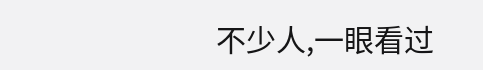不少人,一眼看过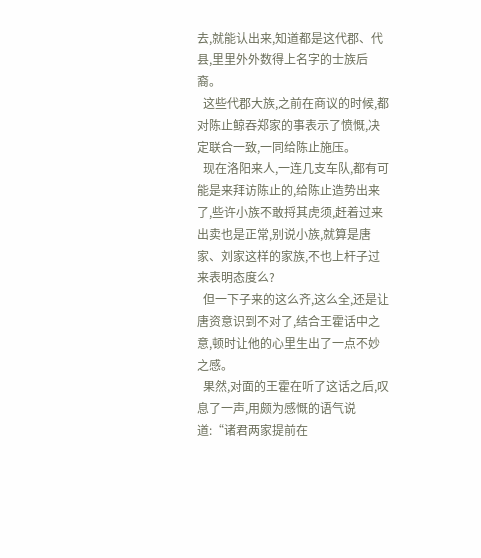去,就能认出来,知道都是这代郡、代县,里里外外数得上名字的士族后裔。
  这些代郡大族,之前在商议的时候,都对陈止鲸吞郑家的事表示了愤慨,决定联合一致,一同给陈止施压。
  现在洛阳来人,一连几支车队,都有可能是来拜访陈止的,给陈止造势出来了,些许小族不敢捋其虎须,赶着过来出卖也是正常,别说小族,就算是唐家、刘家这样的家族,不也上杆子过来表明态度么?
  但一下子来的这么齐,这么全,还是让唐资意识到不对了,结合王霍话中之意,顿时让他的心里生出了一点不妙之感。
  果然,对面的王霍在听了这话之后,叹息了一声,用颇为感慨的语气说道:“诸君两家提前在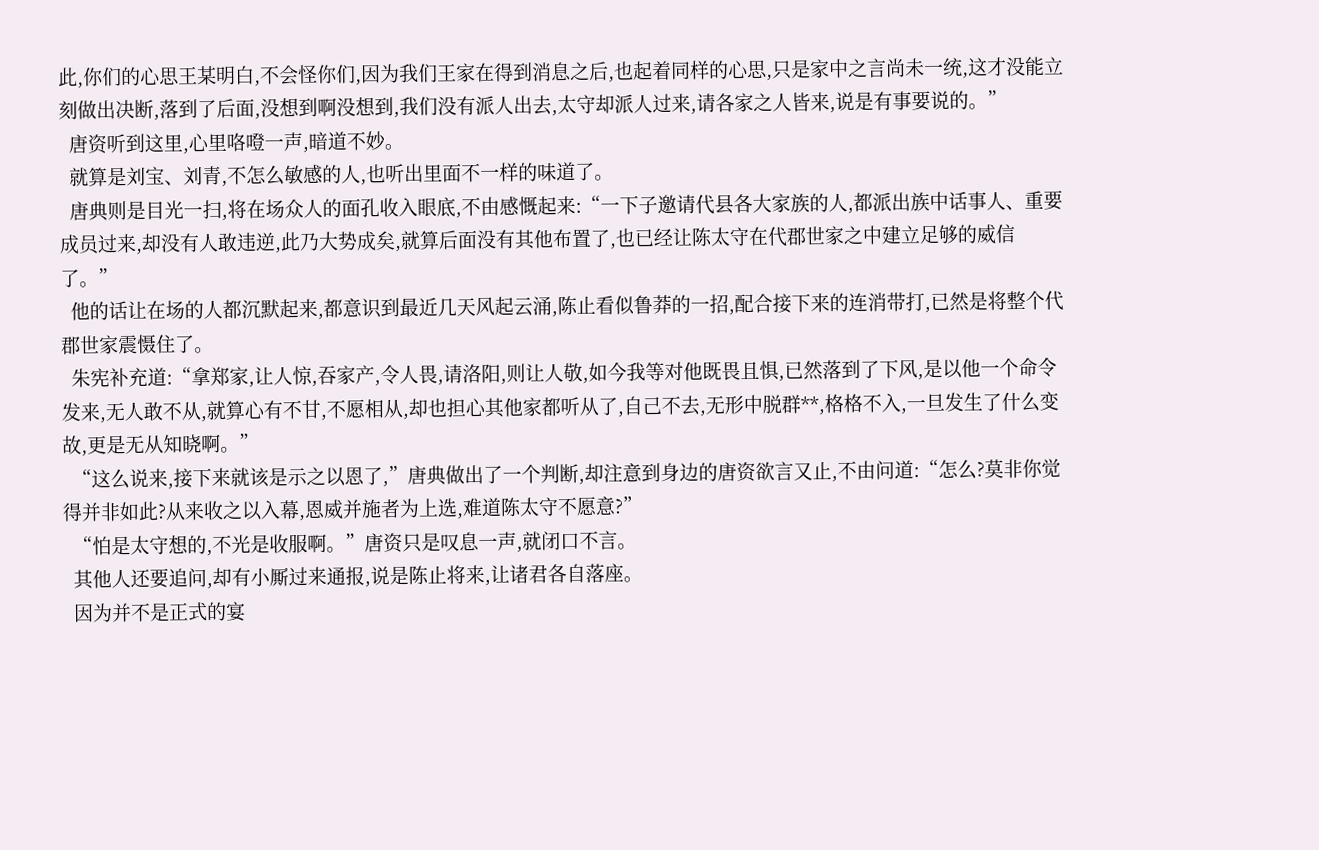此,你们的心思王某明白,不会怪你们,因为我们王家在得到消息之后,也起着同样的心思,只是家中之言尚未一统,这才没能立刻做出决断,落到了后面,没想到啊没想到,我们没有派人出去,太守却派人过来,请各家之人皆来,说是有事要说的。”
  唐资听到这里,心里咯噔一声,暗道不妙。
  就算是刘宝、刘青,不怎么敏感的人,也听出里面不一样的味道了。
  唐典则是目光一扫,将在场众人的面孔收入眼底,不由感慨起来:“一下子邀请代县各大家族的人,都派出族中话事人、重要成员过来,却没有人敢违逆,此乃大势成矣,就算后面没有其他布置了,也已经让陈太守在代郡世家之中建立足够的威信了。”
  他的话让在场的人都沉默起来,都意识到最近几天风起云涌,陈止看似鲁莽的一招,配合接下来的连消带打,已然是将整个代郡世家震慑住了。
  朱宪补充道:“拿郑家,让人惊,吞家产,令人畏,请洛阳,则让人敬,如今我等对他既畏且惧,已然落到了下风,是以他一个命令发来,无人敢不从,就算心有不甘,不愿相从,却也担心其他家都听从了,自己不去,无形中脱群**,格格不入,一旦发生了什么变故,更是无从知晓啊。”
  “这么说来,接下来就该是示之以恩了,”唐典做出了一个判断,却注意到身边的唐资欲言又止,不由问道:“怎么?莫非你觉得并非如此?从来收之以入幕,恩威并施者为上选,难道陈太守不愿意?”
  “怕是太守想的,不光是收服啊。”唐资只是叹息一声,就闭口不言。
  其他人还要追问,却有小厮过来通报,说是陈止将来,让诸君各自落座。
  因为并不是正式的宴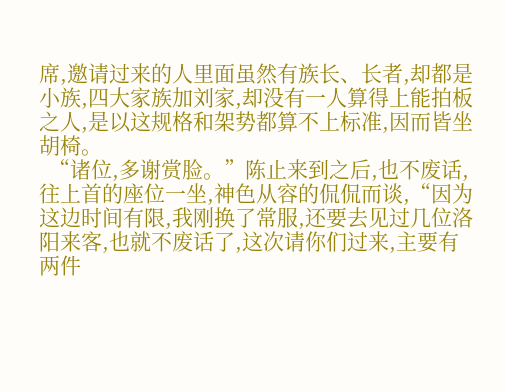席,邀请过来的人里面虽然有族长、长者,却都是小族,四大家族加刘家,却没有一人算得上能拍板之人,是以这规格和架势都算不上标准,因而皆坐胡椅。
  “诸位,多谢赏脸。”陈止来到之后,也不废话,往上首的座位一坐,神色从容的侃侃而谈,“因为这边时间有限,我刚换了常服,还要去见过几位洛阳来客,也就不废话了,这次请你们过来,主要有两件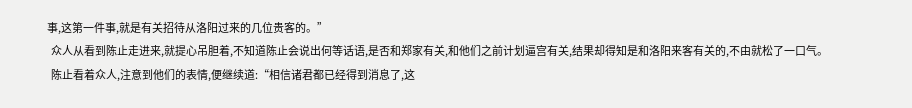事,这第一件事,就是有关招待从洛阳过来的几位贵客的。”
  众人从看到陈止走进来,就提心吊胆着,不知道陈止会说出何等话语,是否和郑家有关,和他们之前计划逼宫有关,结果却得知是和洛阳来客有关的,不由就松了一口气。
  陈止看着众人,注意到他们的表情,便继续道:“相信诸君都已经得到消息了,这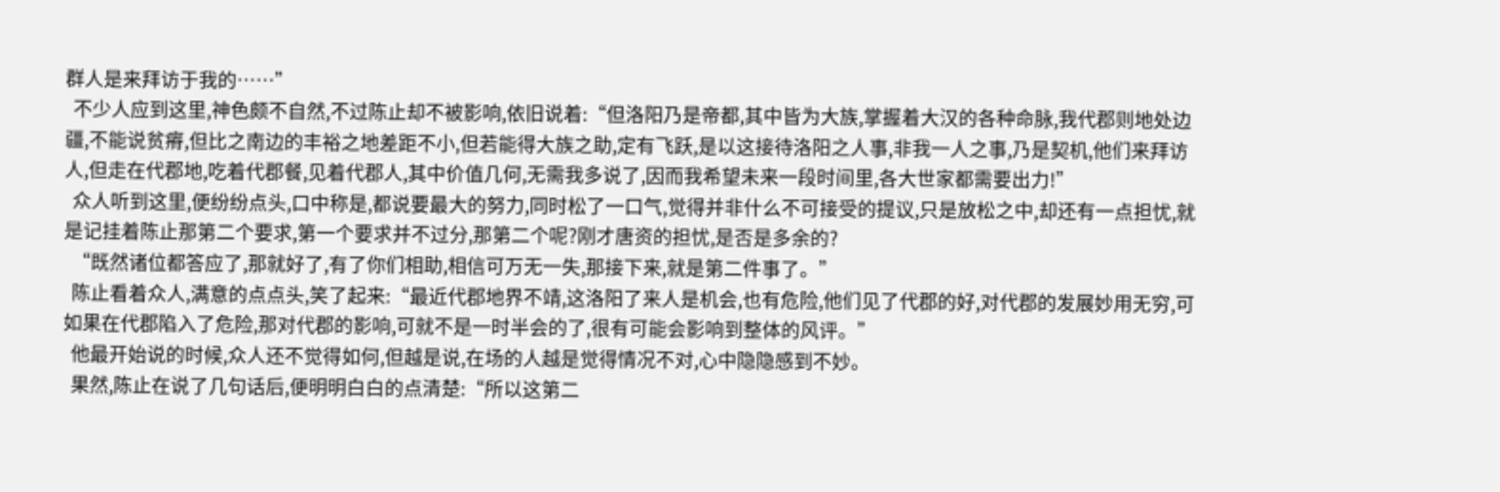群人是来拜访于我的……”
  不少人应到这里,神色颇不自然,不过陈止却不被影响,依旧说着:“但洛阳乃是帝都,其中皆为大族,掌握着大汉的各种命脉,我代郡则地处边疆,不能说贫瘠,但比之南边的丰裕之地差距不小,但若能得大族之助,定有飞跃,是以这接待洛阳之人事,非我一人之事,乃是契机,他们来拜访人,但走在代郡地,吃着代郡餐,见着代郡人,其中价值几何,无需我多说了,因而我希望未来一段时间里,各大世家都需要出力!”
  众人听到这里,便纷纷点头,口中称是,都说要最大的努力,同时松了一口气,觉得并非什么不可接受的提议,只是放松之中,却还有一点担忧,就是记挂着陈止那第二个要求,第一个要求并不过分,那第二个呢?刚才唐资的担忧,是否是多余的?
  “既然诸位都答应了,那就好了,有了你们相助,相信可万无一失,那接下来,就是第二件事了。”
  陈止看着众人,满意的点点头,笑了起来:“最近代郡地界不靖,这洛阳了来人是机会,也有危险,他们见了代郡的好,对代郡的发展妙用无穷,可如果在代郡陷入了危险,那对代郡的影响,可就不是一时半会的了,很有可能会影响到整体的风评。”
  他最开始说的时候,众人还不觉得如何,但越是说,在场的人越是觉得情况不对,心中隐隐感到不妙。
  果然,陈止在说了几句话后,便明明白白的点清楚:“所以这第二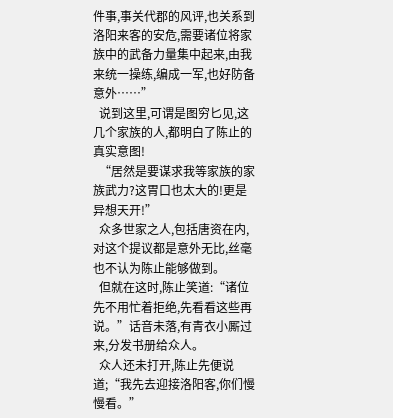件事,事关代郡的风评,也关系到洛阳来客的安危,需要诸位将家族中的武备力量集中起来,由我来统一操练,编成一军,也好防备意外……”
  说到这里,可谓是图穷匕见,这几个家族的人,都明白了陈止的真实意图!
  “居然是要谋求我等家族的家族武力?这胃口也太大的!更是异想天开!”
  众多世家之人,包括唐资在内,对这个提议都是意外无比,丝毫也不认为陈止能够做到。
  但就在这时,陈止笑道:“诸位先不用忙着拒绝,先看看这些再说。”话音未落,有青衣小厮过来,分发书册给众人。
  众人还未打开,陈止先便说道;“我先去迎接洛阳客,你们慢慢看。”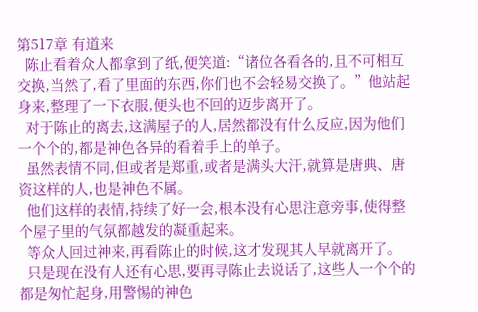第517章 有道来
  陈止看着众人都拿到了纸,便笑道:“诸位各看各的,且不可相互交换,当然了,看了里面的东西,你们也不会轻易交换了。”他站起身来,整理了一下衣服,便头也不回的迈步离开了。
  对于陈止的离去,这满屋子的人,居然都没有什么反应,因为他们一个个的,都是神色各异的看着手上的单子。
  虽然表情不同,但或者是郑重,或者是满头大汗,就算是唐典、唐资这样的人,也是神色不属。
  他们这样的表情,持续了好一会,根本没有心思注意旁事,使得整个屋子里的气氛都越发的凝重起来。
  等众人回过神来,再看陈止的时候,这才发现其人早就离开了。
  只是现在没有人还有心思,要再寻陈止去说话了,这些人一个个的都是匆忙起身,用警惕的神色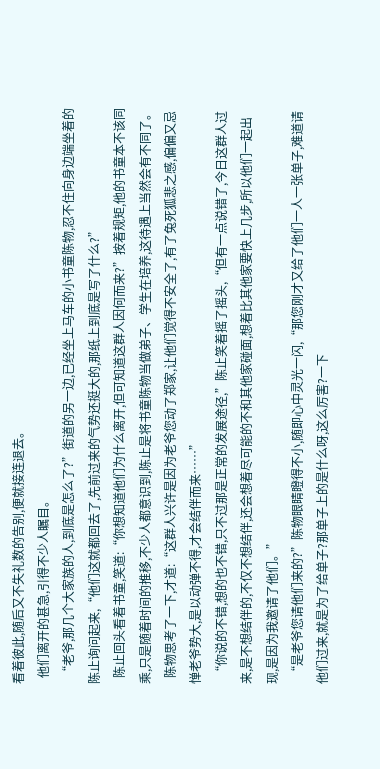看着彼此,随后又不失礼数的告别,便就接连退去。
  他们离开的甚急,引得不少人瞩目。
  “老爷,那几个大家族的人,到底是怎么了?”街道的另一边,已经坐上马车的小书童陈物,忍不住向身边端坐着的陈止询问起来,“他们这就都回去了,先前过来的气势还挺大的,那纸上到底是写了什么?”
  陈止回头看着书童,笑道:“你想知道他们为什么离开,但可知道这群人因何而来?”按着规矩,他的书童本不该同乘,只是随着时间的推移,不少人都意识到,陈止是将书童陈物当做弟子、学生在培养,这待遇上当然会有不同了。
  陈物思考了一下,才道:“这群人兴许是因为老爷您动了郑家,让他们觉得不安全了,有了兔死狐悲之感,偏偏又忌惮老爷势大,是以动弹不得,才会结伴而来……”
  “你说的不错,想的也不错,只不过那是正常的发展途径,”陈止笑着摇了摇头,“但有一点说错了,今日这群人过来,是不想结伴的,不仅不想结伴,还会想着尽可能的不和其他家碰面,想着比其他家要快上几步,所以他们一起出现,是因为我邀请了他们。”
  “是老爷您请他们来的?”陈物眼睛瞪得不小,随即心中灵光一闪,“那您刚才又给了他们一人一张单子,难道请他们过来,就是为了给单子?那单子上的是什么呀,这么厉害?一下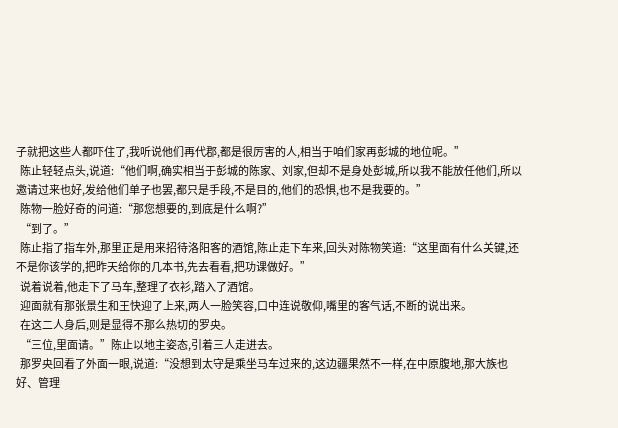子就把这些人都吓住了,我听说他们再代郡,都是很厉害的人,相当于咱们家再彭城的地位呢。”
  陈止轻轻点头,说道:“他们啊,确实相当于彭城的陈家、刘家,但却不是身处彭城,所以我不能放任他们,所以邀请过来也好,发给他们单子也罢,都只是手段,不是目的,他们的恐惧,也不是我要的。”
  陈物一脸好奇的问道:“那您想要的,到底是什么啊?”
  “到了。”
  陈止指了指车外,那里正是用来招待洛阳客的酒馆,陈止走下车来,回头对陈物笑道:“这里面有什么关键,还不是你该学的,把昨天给你的几本书,先去看看,把功课做好。”
  说着说着,他走下了马车,整理了衣衫,踏入了酒馆。
  迎面就有那张景生和王快迎了上来,两人一脸笑容,口中连说敬仰,嘴里的客气话,不断的说出来。
  在这二人身后,则是显得不那么热切的罗央。
  “三位,里面请。”陈止以地主姿态,引着三人走进去。
  那罗央回看了外面一眼,说道:“没想到太守是乘坐马车过来的,这边疆果然不一样,在中原腹地,那大族也好、管理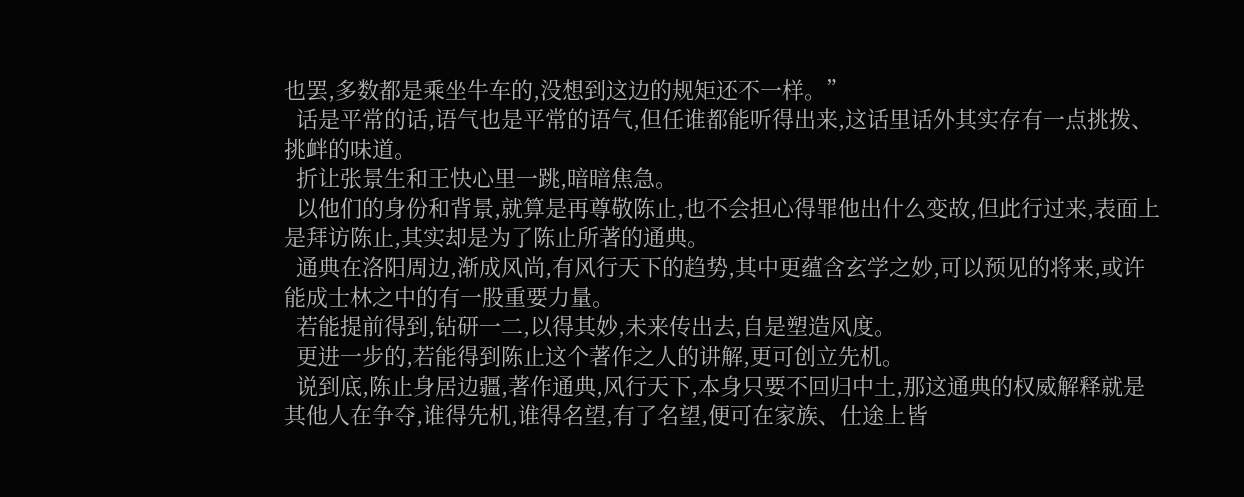也罢,多数都是乘坐牛车的,没想到这边的规矩还不一样。”
  话是平常的话,语气也是平常的语气,但任谁都能听得出来,这话里话外其实存有一点挑拨、挑衅的味道。
  折让张景生和王快心里一跳,暗暗焦急。
  以他们的身份和背景,就算是再尊敬陈止,也不会担心得罪他出什么变故,但此行过来,表面上是拜访陈止,其实却是为了陈止所著的通典。
  通典在洛阳周边,渐成风尚,有风行天下的趋势,其中更蕴含玄学之妙,可以预见的将来,或许能成士林之中的有一股重要力量。
  若能提前得到,钻研一二,以得其妙,未来传出去,自是塑造风度。
  更进一步的,若能得到陈止这个著作之人的讲解,更可创立先机。
  说到底,陈止身居边疆,著作通典,风行天下,本身只要不回归中土,那这通典的权威解释就是其他人在争夺,谁得先机,谁得名望,有了名望,便可在家族、仕途上皆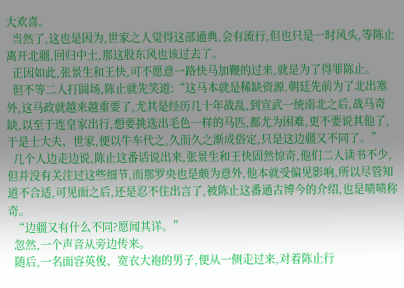大欢喜。
  当然了,这也是因为,世家之人觉得这部通典,会有流行,但也只是一时风头,等陈止离开北疆,回归中土,那这股东风也该过去了。
  正因如此,张景生和王快,可不愿意一路快马加鞭的过来,就是为了得罪陈止。
  但不等二人打圆场,陈止就先笑道:“这马本就是稀缺资源,朝廷先前为了北出塞外,这马政就越来越重要了,尤其是经历几十年战乱,到宣武一统南北之后,战马奇缺,以至于连皇家出行,想要挑选出毛色一样的马匹,都尤为困难,更不要说其他了,于是士大夫、世家,便以牛车代之,久而久之渐成俗定,只是这边疆又不同了。”
  几个人边走边说,陈止这番话说出来,张景生和王快固然惊奇,他们二人读书不少,但并没有关注过这些细节,而那罗央也是颇为意外,他本就受偏见影响,所以尽管知道不合适,可见面之后,还是忍不住出言了,被陈止这番通古博今的介绍,也是啧啧称奇。
  “边疆又有什么不同?愿闻其详。”
  忽然,一个声音从旁边传来。
  随后,一名面容英俊、宽衣大袍的男子,便从一侧走过来,对着陈止行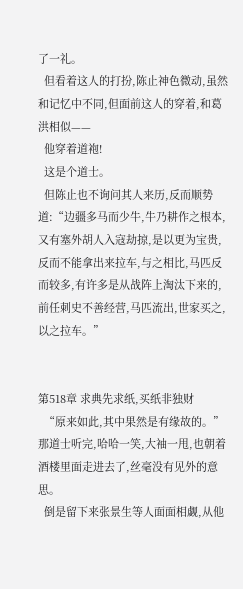了一礼。
  但看着这人的打扮,陈止神色微动,虽然和记忆中不同,但面前这人的穿着,和葛洪相似——
  他穿着道袍!
  这是个道士。
  但陈止也不询问其人来历,反而顺势道:“边疆多马而少牛,牛乃耕作之根本,又有塞外胡人入寇劫掠,是以更为宝贵,反而不能拿出来拉车,与之相比,马匹反而较多,有许多是从战阵上淘汰下来的,前任刺史不善经营,马匹流出,世家买之,以之拉车。”


第518章 求典先求纸,买纸非独财
  “原来如此,其中果然是有缘故的。”那道士听完,哈哈一笑,大袖一甩,也朝着酒楼里面走进去了,丝毫没有见外的意思。
  倒是留下来张景生等人面面相觑,从他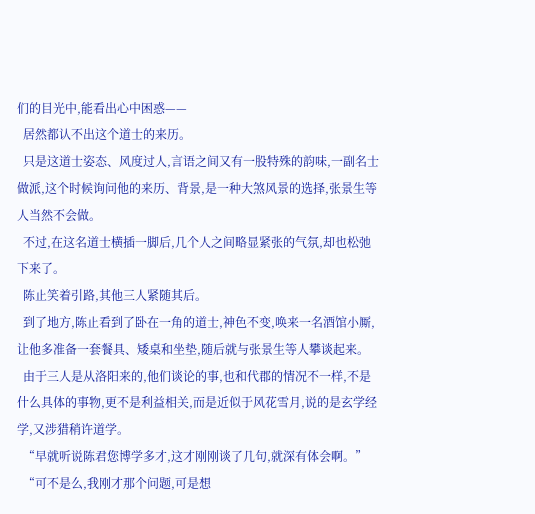们的目光中,能看出心中困惑——
  居然都认不出这个道士的来历。
  只是这道士姿态、风度过人,言语之间又有一股特殊的韵味,一副名士做派,这个时候询问他的来历、背景,是一种大煞风景的选择,张景生等人当然不会做。
  不过,在这名道士横插一脚后,几个人之间略显紧张的气氛,却也松弛下来了。
  陈止笑着引路,其他三人紧随其后。
  到了地方,陈止看到了卧在一角的道士,神色不变,唤来一名酒馆小厮,让他多准备一套餐具、矮桌和坐垫,随后就与张景生等人攀谈起来。
  由于三人是从洛阳来的,他们谈论的事,也和代郡的情况不一样,不是什么具体的事物,更不是利益相关,而是近似于风花雪月,说的是玄学经学,又涉猎稍许道学。
  “早就听说陈君您博学多才,这才刚刚谈了几句,就深有体会啊。”
  “可不是么,我刚才那个问题,可是想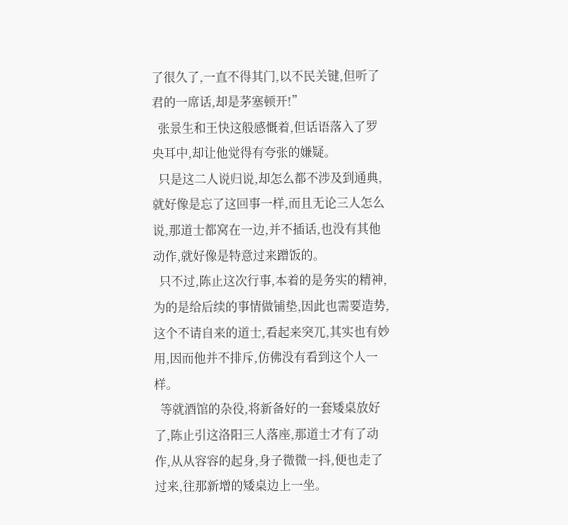了很久了,一直不得其门,以不民关键,但听了君的一席话,却是茅塞顿开!”
  张景生和王快这般感慨着,但话语落入了罗央耳中,却让他觉得有夸张的嫌疑。
  只是这二人说归说,却怎么都不涉及到通典,就好像是忘了这回事一样,而且无论三人怎么说,那道士都窝在一边,并不插话,也没有其他动作,就好像是特意过来蹭饭的。
  只不过,陈止这次行事,本着的是务实的精神,为的是给后续的事情做铺垫,因此也需要造势,这个不请自来的道士,看起来突兀,其实也有妙用,因而他并不排斥,仿佛没有看到这个人一样。
  等就酒馆的杂役,将新备好的一套矮桌放好了,陈止引这洛阳三人落座,那道士才有了动作,从从容容的起身,身子微微一抖,便也走了过来,往那新增的矮桌边上一坐。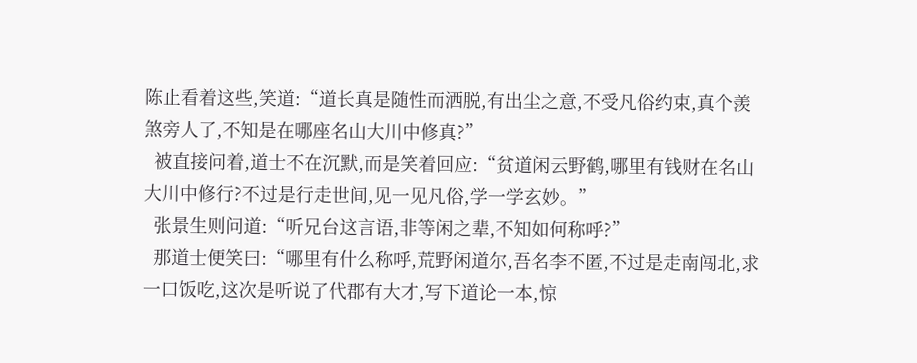陈止看着这些,笑道:“道长真是随性而洒脱,有出尘之意,不受凡俗约束,真个羡煞旁人了,不知是在哪座名山大川中修真?”
  被直接问着,道士不在沉默,而是笑着回应:“贫道闲云野鹤,哪里有钱财在名山大川中修行?不过是行走世间,见一见凡俗,学一学玄妙。”
  张景生则问道:“听兄台这言语,非等闲之辈,不知如何称呼?”
  那道士便笑曰:“哪里有什么称呼,荒野闲道尔,吾名李不匿,不过是走南闯北,求一口饭吃,这次是听说了代郡有大才,写下道论一本,惊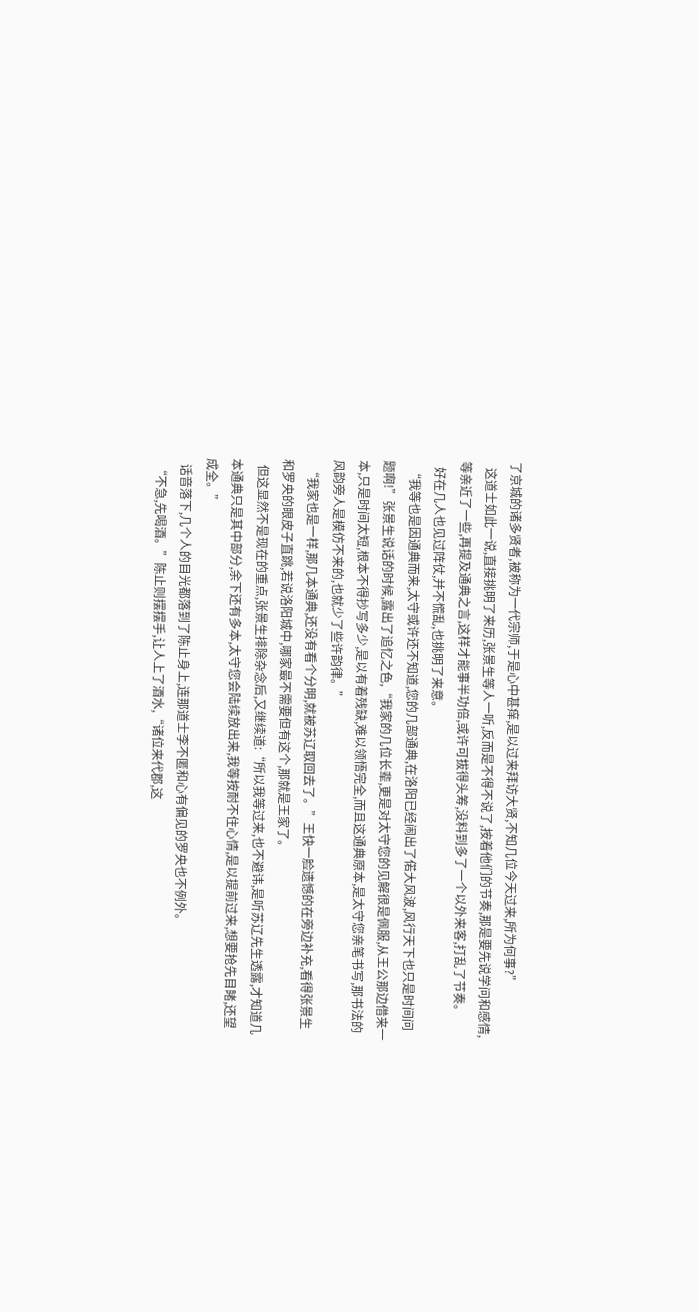了京城的诸多贤者,被称为一代宗师,于是心中甚痒,是以过来拜访大贤,不知几位今天过来,所为何事?”
  这道士如此一说,直接挑明了来历,张景生等人一听,反而是不得不说了,按着他们的节奏,那是要先说学问和感情,等亲近了一些,再提及通典之言,这样才能事半功倍,或许可拔得头筹,没料到多了一个以外来客,打乱了节奏。
  好在几人也见过阵仗,并不慌乱,也挑明了来意。
  “我等也是因通典而来,太守或许还不知道,您的几部通典,在洛阳已经闹出了偌大风波,风行天下也只是时间问题啊!”张景生说话的时候,露出了追忆之色,“我家的几位长辈,更是对太守您的见解很是佩服,从王公那边借来一本,只是时间太短,根本不得抄写多少,是以有着残缺,难以领悟完全,而且这通典原本,是太守您亲笔书写,那书法的风韵旁人是模仿不来的,也就少了些许韵律。”
  “我家也是一样,那几本通典,还没有看个分明,就被苏辽取回去了。”王快一脸遗憾的在旁边补充,看得张景生和罗央的眼皮子直跳,若说洛阳城中,哪家最不需要但有这个,那就是王家了。
  但这显然不是现在的重点,张景生排除杂念后,又继续道:“所以我等过来,也不避讳,是听苏辽先生透露,才知道几本通典只是其中部分,余下还有多本,太守您会陆续放出来,我等按耐不住心情,是以提前过来,想要抢先目睹,还望成全。”
  话音落下,几个人的目光都落到了陈止身上,连那道士李不匿和心有偏见的罗央也不例外。
  “不急,先喝酒。”陈止则摆摆手,让人上了酒水,“诸位来代郡,这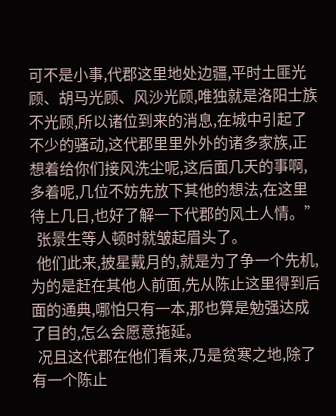可不是小事,代郡这里地处边疆,平时土匪光顾、胡马光顾、风沙光顾,唯独就是洛阳士族不光顾,所以诸位到来的消息,在城中引起了不少的骚动,这代郡里里外外的诸多家族,正想着给你们接风洗尘呢,这后面几天的事啊,多着呢,几位不妨先放下其他的想法,在这里待上几日,也好了解一下代郡的风土人情。”
  张景生等人顿时就皱起眉头了。
  他们此来,披星戴月的,就是为了争一个先机,为的是赶在其他人前面,先从陈止这里得到后面的通典,哪怕只有一本,那也算是勉强达成了目的,怎么会愿意拖延。
  况且这代郡在他们看来,乃是贫寒之地,除了有一个陈止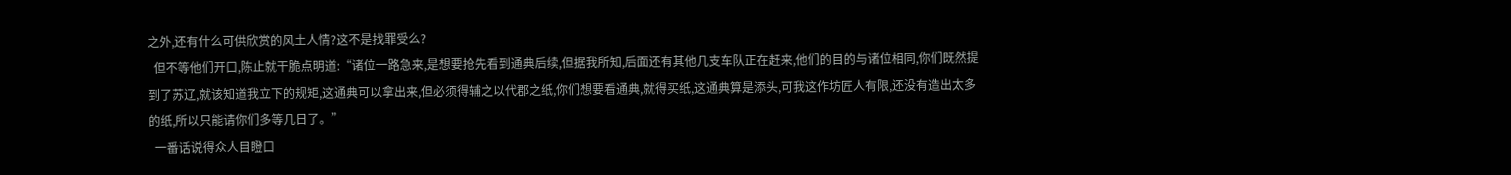之外,还有什么可供欣赏的风土人情?这不是找罪受么?
  但不等他们开口,陈止就干脆点明道:“诸位一路急来,是想要抢先看到通典后续,但据我所知,后面还有其他几支车队正在赶来,他们的目的与诸位相同,你们既然提到了苏辽,就该知道我立下的规矩,这通典可以拿出来,但必须得辅之以代郡之纸,你们想要看通典,就得买纸,这通典算是添头,可我这作坊匠人有限,还没有造出太多的纸,所以只能请你们多等几日了。”
  一番话说得众人目瞪口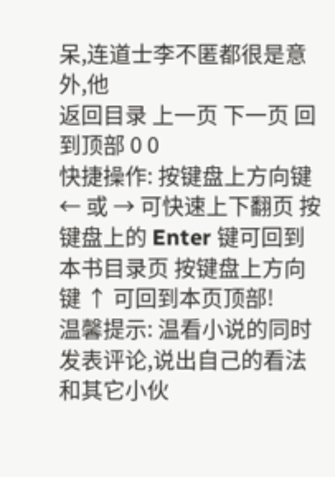呆,连道士李不匿都很是意外,他
返回目录 上一页 下一页 回到顶部 0 0
快捷操作: 按键盘上方向键 ← 或 → 可快速上下翻页 按键盘上的 Enter 键可回到本书目录页 按键盘上方向键 ↑ 可回到本页顶部!
温馨提示: 温看小说的同时发表评论,说出自己的看法和其它小伙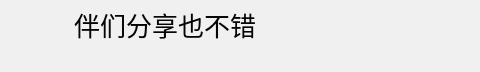伴们分享也不错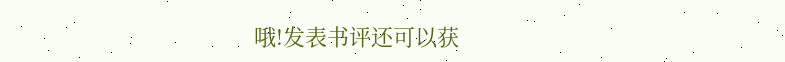哦!发表书评还可以获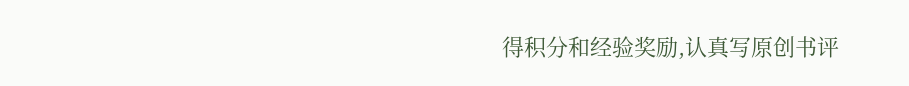得积分和经验奖励,认真写原创书评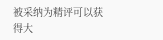被采纳为精评可以获得大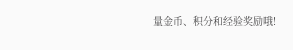量金币、积分和经验奖励哦!